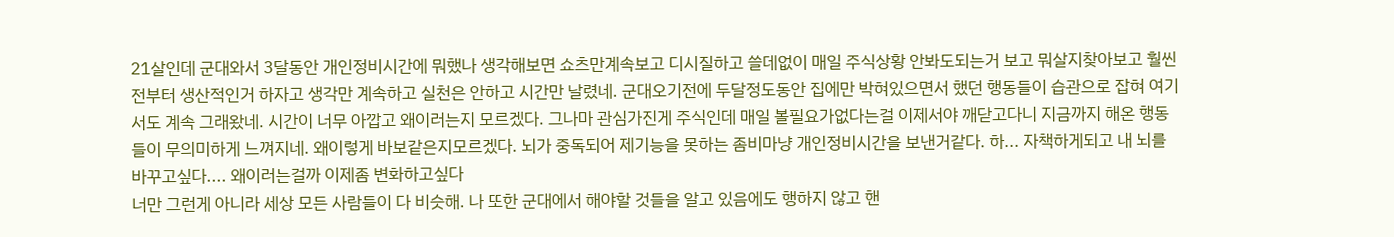21살인데 군대와서 3달동안 개인정비시간에 뭐했나 생각해보면 쇼츠만계속보고 디시질하고 쓸데없이 매일 주식상황 안봐도되는거 보고 뭐살지찾아보고 훨씬전부터 생산적인거 하자고 생각만 계속하고 실천은 안하고 시간만 날렸네. 군대오기전에 두달정도동안 집에만 박혀있으면서 했던 행동들이 습관으로 잡혀 여기서도 계속 그래왔네. 시간이 너무 아깝고 왜이러는지 모르겠다. 그나마 관심가진게 주식인데 매일 볼필요가없다는걸 이제서야 깨닫고다니 지금까지 해온 행동들이 무의미하게 느껴지네. 왜이렇게 바보같은지모르겠다. 뇌가 중독되어 제기능을 못하는 좀비마냥 개인정비시간을 보낸거같다. 하... 자책하게되고 내 뇌를 바꾸고싶다.... 왜이러는걸까 이제좀 변화하고싶다
너만 그런게 아니라 세상 모든 사람들이 다 비슷해. 나 또한 군대에서 해야할 것들을 알고 있음에도 행하지 않고 핸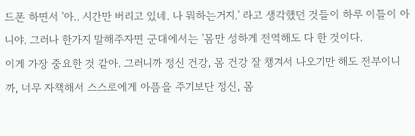드폰 하면서 '아.. 시간만 버리고 있네. 나 뭐하는거지.' 라고 생각했던 것들이 하루 이틀이 아니야. 그러나 한가지 말해주자면 군대에서는 '몸만 성하게 전역해도 다 한 것이다.
이게 가장 중요한 것 같아. 그러니까 정신 건강, 몸 건강 잘 챙겨서 나오기만 해도 전부이니까, 너무 자책해서 스스로에게 아픔을 주기보단 정신, 몸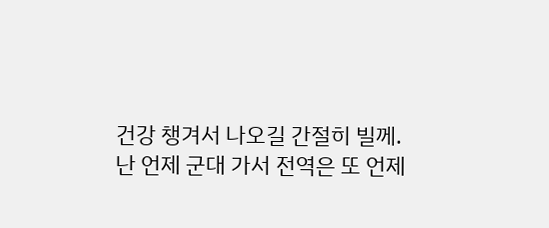건강 챙겨서 나오길 간절히 빌께.
난 언제 군대 가서 전역은 또 언제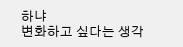하냐
변화하고 싶다는 생각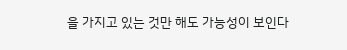을 가지고 있는 것만 해도 가능성이 보인다